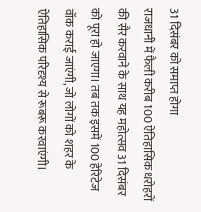31 दिसंबर को समाप्त होगा
राजधानी में फैली करीब 100 ऐतिहासिक धरोहरों की सैर करवाने के साथ यह महोत्सव 31 दिसंबर को पूरा हो जाएगा। तब तक इसमें 100 हेरिटेज वॉक कराई जाएंगी, जो लोगों को शहर के ऐतिहासिक परिदृश्य से रूबरू करवाएंगी।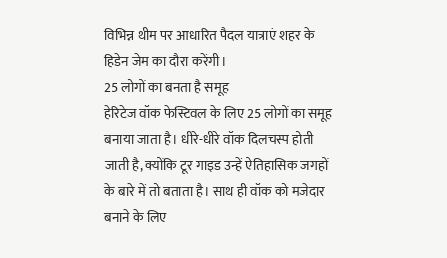विभिन्न थीम पर आधारित पैदल यात्राएं शहर के हिडेन जेम का दौरा करेंगी।
25 लोगों का बनता है समूह
हेरिटेज वॉक फेस्टिवल के लिए 25 लोगों का समूह बनाया जाता है। धीरे-धीरे वॉक दिलचस्प होती जाती है, क्योंकि टूर गाइड उन्हें ऐतिहासिक जगहों के बारे में तो बताता है। साथ ही वॉक को मजेदार बनाने के लिए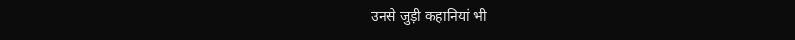उनसे जुड़ी कहानियां भी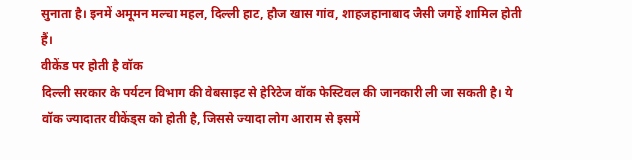सुनाता है। इनमें अमूमन मल्चा महल, दिल्ली हाट, हौज खास गांव, शाहजहानाबाद जैसी जगहें शामिल होती हैं।
वीकेंड पर होती है वॉक
दिल्ली सरकार के पर्यटन विभाग की वेबसाइट से हेरिटेज वॉक फेस्टिवल की जानकारी ली जा सकती है। ये वॉक ज्यादातर वीकेंड्स को होती है, जिससे ज्यादा लोग आराम से इसमें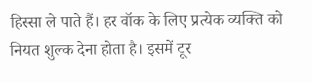हिस्सा ले पाते हैं। हर वॉक के लिए प्रत्येक व्यक्ति को नियत शुल्क देना होता है। इसमें टूर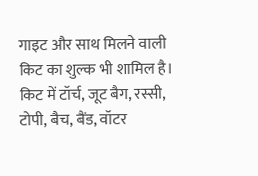गाइट और साथ मिलने वाली किट का शुल्क भी शामिल है। किट में टॉर्च, जूट बैग, रस्सी, टोपी, बैच, बैंड, वॉटर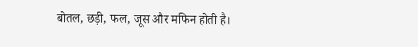बोतल, छड़ी, फल, जूस और मफिन होती है।